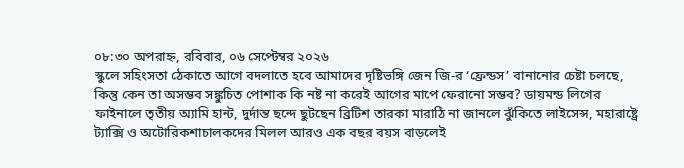০৮:৩০ অপরাহ্ন, রবিবার, ০৬ সেপ্টেম্বর ২০২৬
স্কুলে সহিংসতা ঠেকাতে আগে বদলাতে হবে আমাদের দৃষ্টিভঙ্গি জেন জি-র ‘ফ্রেন্ডস’ বানানোর চেষ্টা চলছে, কিন্তু কেন তা অসম্ভব সঙ্কুচিত পোশাক কি নষ্ট না করেই আগের মাপে ফেরানো সম্ভব? ডায়মন্ড লিগের ফাইনালে তৃতীয় অ্যামি হান্ট, দুর্দান্ত ছন্দে ছুটছেন ব্রিটিশ তারকা মারাঠি না জানলে ঝুঁকিতে লাইসেন্স, মহারাষ্ট্রে ট্যাক্সি ও অটোরিকশাচালকদের মিলল আরও এক বছর বয়স বাড়লেই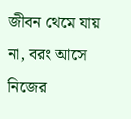জীবন থেমে যায় না, বরং আসে নিজের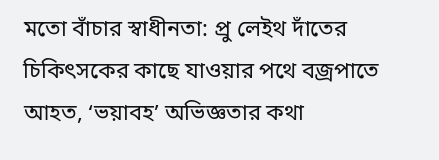মতো বাঁচার স্বাধীনতা: প্রু লেইথ দাঁতের চিকিৎসকের কাছে যাওয়ার পথে বজ্রপাতে আহত, ‘ভয়াবহ’ অভিজ্ঞতার কথা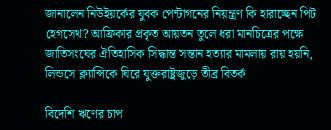জানালেন নিউইয়র্কের যুবক পেন্টাগনের নিয়ন্ত্রণ কি হারাচ্ছেন পিট হেগসেথ? আফ্রিকার প্রকৃত আয়তন তুলে ধরা মানচিত্রের পক্ষে জাতিসংঘের ঐতিহাসিক সিদ্ধান্ত সন্তান হত্যার মামলায় রায় হয়নি, লিন্ডসে ক্ল্যান্সিকে ঘিরে যুক্তরাষ্ট্রজুড়ে তীব্র বিতর্ক

বিদেশি ঋণের চাপ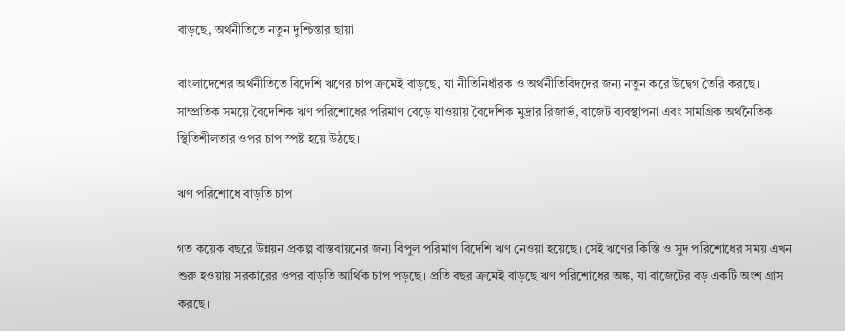বাড়ছে, অর্থনীতিতে নতুন দুশ্চিন্তার ছায়া

বাংলাদেশের অর্থনীতিতে বিদেশি ঋণের চাপ ক্রমেই বাড়ছে, যা নীতিনির্ধারক ও অর্থনীতিবিদদের জন্য নতুন করে উদ্বেগ তৈরি করছে। সাম্প্রতিক সময়ে বৈদেশিক ঋণ পরিশোধের পরিমাণ বেড়ে যাওয়ায় বৈদেশিক মুদ্রার রিজার্ভ, বাজেট ব্যবস্থাপনা এবং সামগ্রিক অর্থনৈতিক স্থিতিশীলতার ওপর চাপ স্পষ্ট হয়ে উঠছে।

ঋণ পরিশোধে বাড়তি চাপ

গত কয়েক বছরে উন্নয়ন প্রকল্প বাস্তবায়নের জন্য বিপুল পরিমাণ বিদেশি ঋণ নেওয়া হয়েছে। সেই ঋণের কিস্তি ও সুদ পরিশোধের সময় এখন শুরু হওয়ায় সরকারের ওপর বাড়তি আর্থিক চাপ পড়ছে। প্রতি বছর ক্রমেই বাড়ছে ঋণ পরিশোধের অঙ্ক, যা বাজেটের বড় একটি অংশ গ্রাস করছে।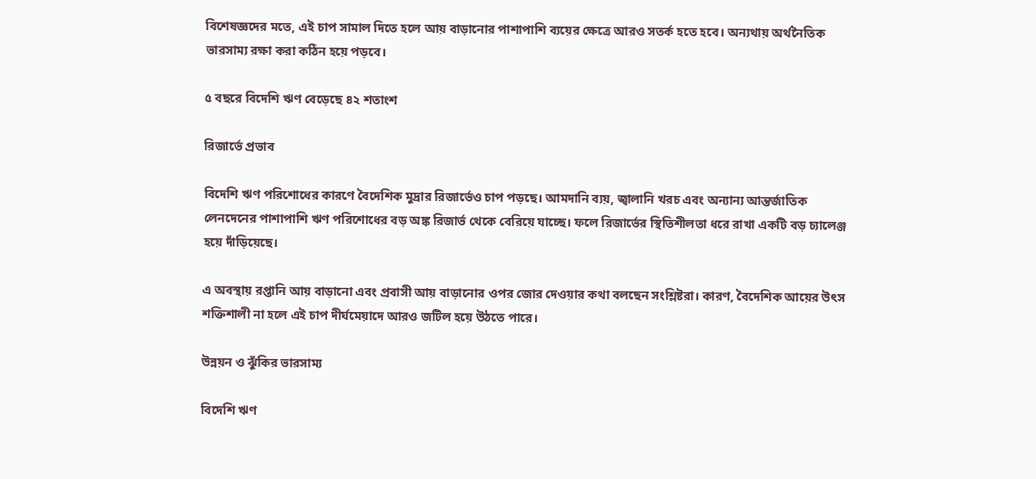বিশেষজ্ঞদের মতে, এই চাপ সামাল দিতে হলে আয় বাড়ানোর পাশাপাশি ব্যয়ের ক্ষেত্রে আরও সতর্ক হতে হবে। অন্যথায় অর্থনৈতিক ভারসাম্য রক্ষা করা কঠিন হয়ে পড়বে।

৫ বছরে বিদেশি ঋণ বেড়েছে ৪২ শতাংশ

রিজার্ভে প্রভাব

বিদেশি ঋণ পরিশোধের কারণে বৈদেশিক মুদ্রার রিজার্ভেও চাপ পড়ছে। আমদানি ব্যয়, জ্বালানি খরচ এবং অন্যান্য আন্তর্জাতিক লেনদেনের পাশাপাশি ঋণ পরিশোধের বড় অঙ্ক রিজার্ভ থেকে বেরিয়ে যাচ্ছে। ফলে রিজার্ভের স্থিতিশীলতা ধরে রাখা একটি বড় চ্যালেঞ্জ হয়ে দাঁড়িয়েছে।

এ অবস্থায় রপ্তানি আয় বাড়ানো এবং প্রবাসী আয় বাড়ানোর ওপর জোর দেওয়ার কথা বলছেন সংশ্লিষ্টরা। কারণ, বৈদেশিক আয়ের উৎস শক্তিশালী না হলে এই চাপ দীর্ঘমেয়াদে আরও জটিল হয়ে উঠতে পারে।

উন্নয়ন ও ঝুঁকির ভারসাম্য

বিদেশি ঋণ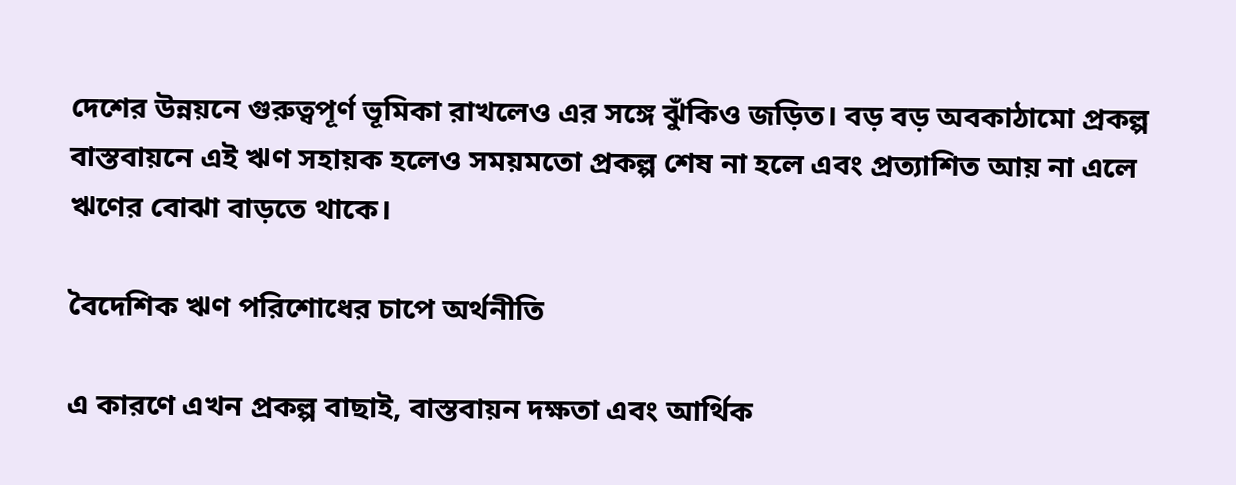দেশের উন্নয়নে গুরুত্বপূর্ণ ভূমিকা রাখলেও এর সঙ্গে ঝুঁকিও জড়িত। বড় বড় অবকাঠামো প্রকল্প বাস্তবায়নে এই ঋণ সহায়ক হলেও সময়মতো প্রকল্প শেষ না হলে এবং প্রত্যাশিত আয় না এলে ঋণের বোঝা বাড়তে থাকে।

বৈদেশিক ঋণ পরিশোধের চাপে অর্থনীতি

এ কারণে এখন প্রকল্প বাছাই, বাস্তবায়ন দক্ষতা এবং আর্থিক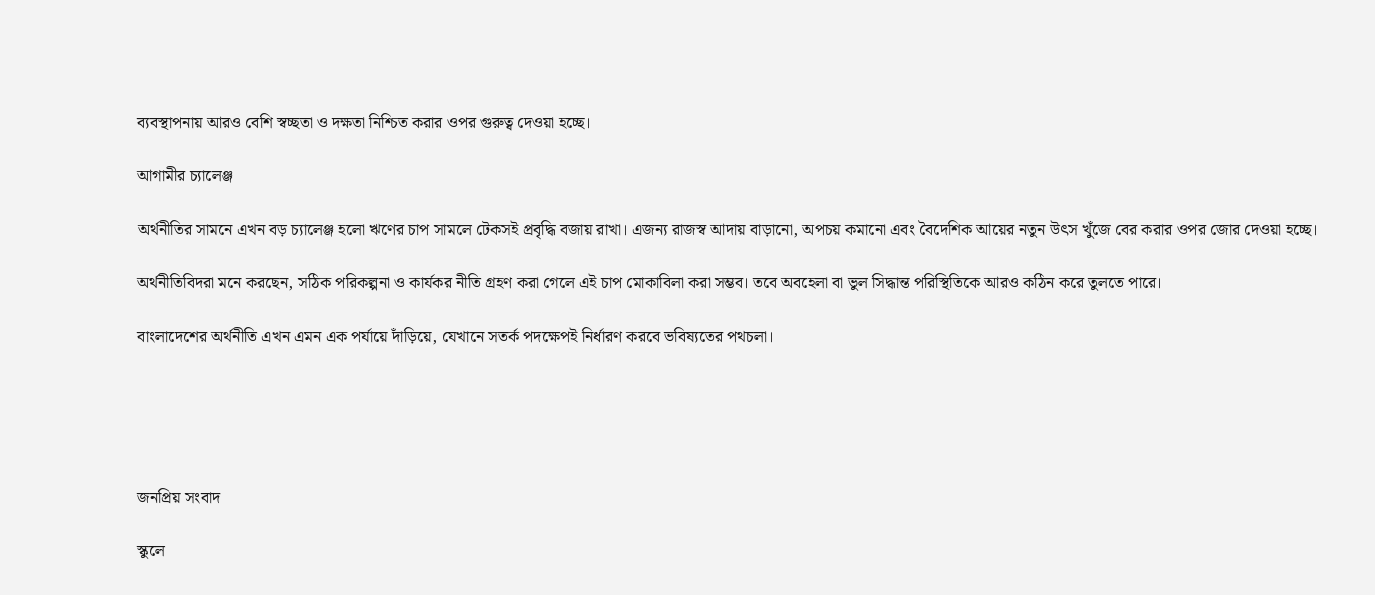ব্যবস্থাপনায় আরও বেশি স্বচ্ছতা ও দক্ষতা নিশ্চিত করার ওপর গুরুত্ব দেওয়া হচ্ছে।

আগামীর চ্যালেঞ্জ

অর্থনীতির সামনে এখন বড় চ্যালেঞ্জ হলো ঋণের চাপ সামলে টেকসই প্রবৃদ্ধি বজায় রাখা। এজন্য রাজস্ব আদায় বাড়ানো, অপচয় কমানো এবং বৈদেশিক আয়ের নতুন উৎস খুঁজে বের করার ওপর জোর দেওয়া হচ্ছে।

অর্থনীতিবিদরা মনে করছেন, সঠিক পরিকল্পনা ও কার্যকর নীতি গ্রহণ করা গেলে এই চাপ মোকাবিলা করা সম্ভব। তবে অবহেলা বা ভুল সিদ্ধান্ত পরিস্থিতিকে আরও কঠিন করে তুলতে পারে।

বাংলাদেশের অর্থনীতি এখন এমন এক পর্যায়ে দাঁড়িয়ে, যেখানে সতর্ক পদক্ষেপই নির্ধারণ করবে ভবিষ্যতের পথচলা।





জনপ্রিয় সংবাদ

স্কুলে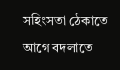সহিংসতা ঠেকাতে আগে বদলাতে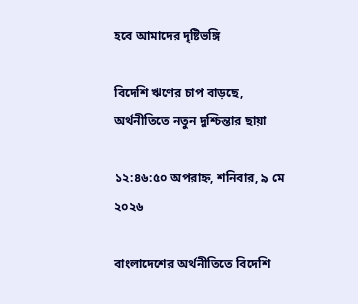হবে আমাদের দৃষ্টিভঙ্গি

বিদেশি ঋণের চাপ বাড়ছে, অর্থনীতিতে নতুন দুশ্চিন্তার ছায়া

১২:৪৬:৫০ অপরাহ্ন, শনিবার, ৯ মে ২০২৬

বাংলাদেশের অর্থনীতিতে বিদেশি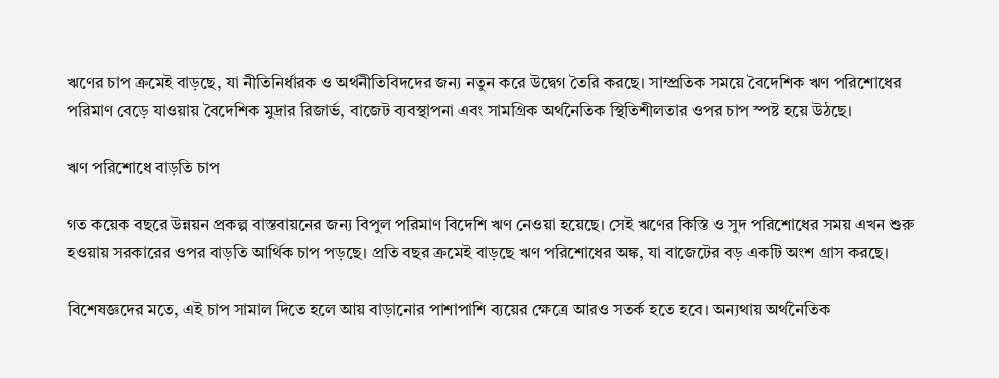ঋণের চাপ ক্রমেই বাড়ছে, যা নীতিনির্ধারক ও অর্থনীতিবিদদের জন্য নতুন করে উদ্বেগ তৈরি করছে। সাম্প্রতিক সময়ে বৈদেশিক ঋণ পরিশোধের পরিমাণ বেড়ে যাওয়ায় বৈদেশিক মুদ্রার রিজার্ভ, বাজেট ব্যবস্থাপনা এবং সামগ্রিক অর্থনৈতিক স্থিতিশীলতার ওপর চাপ স্পষ্ট হয়ে উঠছে।

ঋণ পরিশোধে বাড়তি চাপ

গত কয়েক বছরে উন্নয়ন প্রকল্প বাস্তবায়নের জন্য বিপুল পরিমাণ বিদেশি ঋণ নেওয়া হয়েছে। সেই ঋণের কিস্তি ও সুদ পরিশোধের সময় এখন শুরু হওয়ায় সরকারের ওপর বাড়তি আর্থিক চাপ পড়ছে। প্রতি বছর ক্রমেই বাড়ছে ঋণ পরিশোধের অঙ্ক, যা বাজেটের বড় একটি অংশ গ্রাস করছে।

বিশেষজ্ঞদের মতে, এই চাপ সামাল দিতে হলে আয় বাড়ানোর পাশাপাশি ব্যয়ের ক্ষেত্রে আরও সতর্ক হতে হবে। অন্যথায় অর্থনৈতিক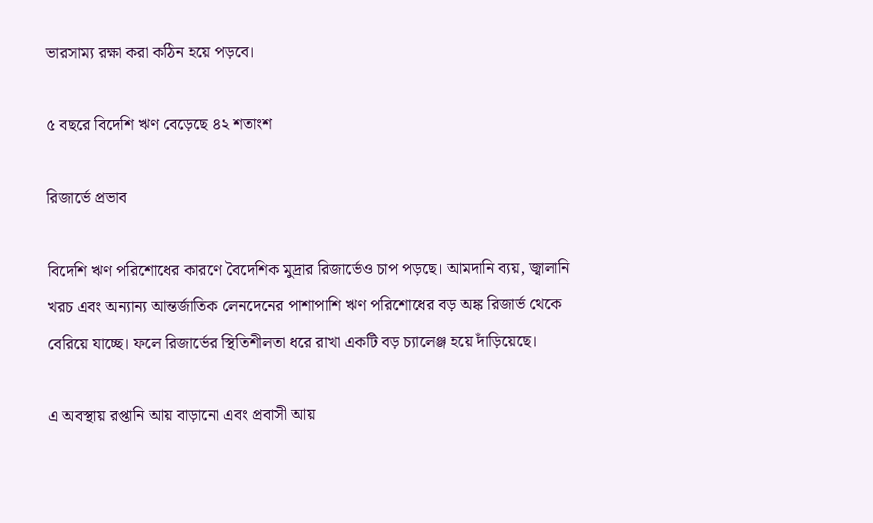ভারসাম্য রক্ষা করা কঠিন হয়ে পড়বে।

৫ বছরে বিদেশি ঋণ বেড়েছে ৪২ শতাংশ

রিজার্ভে প্রভাব

বিদেশি ঋণ পরিশোধের কারণে বৈদেশিক মুদ্রার রিজার্ভেও চাপ পড়ছে। আমদানি ব্যয়, জ্বালানি খরচ এবং অন্যান্য আন্তর্জাতিক লেনদেনের পাশাপাশি ঋণ পরিশোধের বড় অঙ্ক রিজার্ভ থেকে বেরিয়ে যাচ্ছে। ফলে রিজার্ভের স্থিতিশীলতা ধরে রাখা একটি বড় চ্যালেঞ্জ হয়ে দাঁড়িয়েছে।

এ অবস্থায় রপ্তানি আয় বাড়ানো এবং প্রবাসী আয়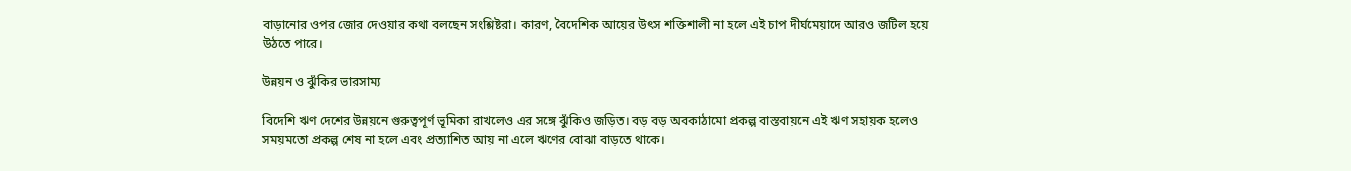বাড়ানোর ওপর জোর দেওয়ার কথা বলছেন সংশ্লিষ্টরা। কারণ, বৈদেশিক আয়ের উৎস শক্তিশালী না হলে এই চাপ দীর্ঘমেয়াদে আরও জটিল হয়ে উঠতে পারে।

উন্নয়ন ও ঝুঁকির ভারসাম্য

বিদেশি ঋণ দেশের উন্নয়নে গুরুত্বপূর্ণ ভূমিকা রাখলেও এর সঙ্গে ঝুঁকিও জড়িত। বড় বড় অবকাঠামো প্রকল্প বাস্তবায়নে এই ঋণ সহায়ক হলেও সময়মতো প্রকল্প শেষ না হলে এবং প্রত্যাশিত আয় না এলে ঋণের বোঝা বাড়তে থাকে।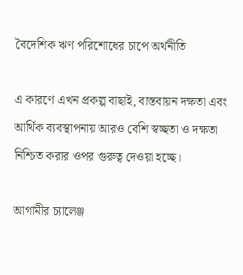বৈদেশিক ঋণ পরিশোধের চাপে অর্থনীতি

এ কারণে এখন প্রকল্প বাছাই, বাস্তবায়ন দক্ষতা এবং আর্থিক ব্যবস্থাপনায় আরও বেশি স্বচ্ছতা ও দক্ষতা নিশ্চিত করার ওপর গুরুত্ব দেওয়া হচ্ছে।

আগামীর চ্যালেঞ্জ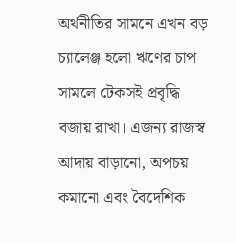অর্থনীতির সামনে এখন বড় চ্যালেঞ্জ হলো ঋণের চাপ সামলে টেকসই প্রবৃদ্ধি বজায় রাখা। এজন্য রাজস্ব আদায় বাড়ানো, অপচয় কমানো এবং বৈদেশিক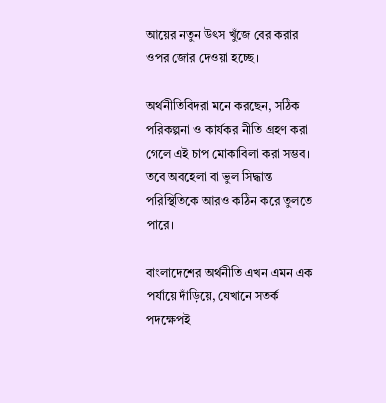আয়ের নতুন উৎস খুঁজে বের করার ওপর জোর দেওয়া হচ্ছে।

অর্থনীতিবিদরা মনে করছেন, সঠিক পরিকল্পনা ও কার্যকর নীতি গ্রহণ করা গেলে এই চাপ মোকাবিলা করা সম্ভব। তবে অবহেলা বা ভুল সিদ্ধান্ত পরিস্থিতিকে আরও কঠিন করে তুলতে পারে।

বাংলাদেশের অর্থনীতি এখন এমন এক পর্যায়ে দাঁড়িয়ে, যেখানে সতর্ক পদক্ষেপই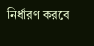নির্ধারণ করবে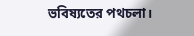ভবিষ্যতের পথচলা।